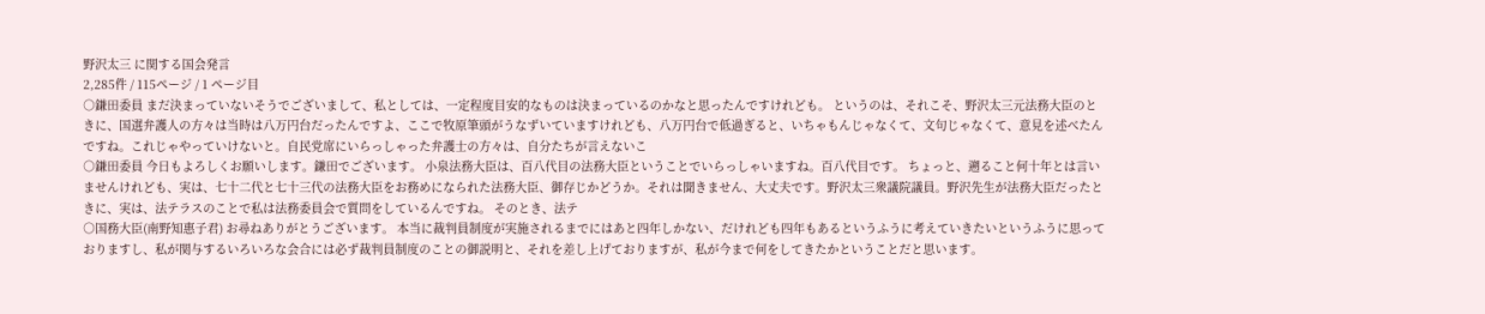野沢太三 に関する国会発言
2,285件 / 115ページ / 1 ページ目
○鎌田委員 まだ決まっていないそうでございまして、私としては、一定程度目安的なものは決まっているのかなと思ったんですけれども。 というのは、それこそ、野沢太三元法務大臣のときに、国選弁護人の方々は当時は八万円台だったんですよ、ここで牧原筆頭がうなずいていますけれども、八万円台で低過ぎると、いちゃもんじゃなくて、文句じゃなくて、意見を述べたんですね。これじゃやっていけないと。自民党席にいらっしゃった弁護士の方々は、自分たちが言えないこ
○鎌田委員 今日もよろしくお願いします。鎌田でございます。 小泉法務大臣は、百八代目の法務大臣ということでいらっしゃいますね。百八代目です。 ちょっと、遡ること何十年とは言いませんけれども、実は、七十二代と七十三代の法務大臣をお務めになられた法務大臣、御存じかどうか。それは聞きません、大丈夫です。野沢太三衆議院議員。野沢先生が法務大臣だったときに、実は、法テラスのことで私は法務委員会で質問をしているんですね。 そのとき、法テ
○国務大臣(南野知惠子君) お尋ねありがとうございます。 本当に裁判員制度が実施されるまでにはあと四年しかない、だけれども四年もあるというふうに考えていきたいというふうに思っておりますし、私が関与するいろいろな会合には必ず裁判員制度のことの御説明と、それを差し上げておりますが、私が今まで何をしてきたかということだと思います。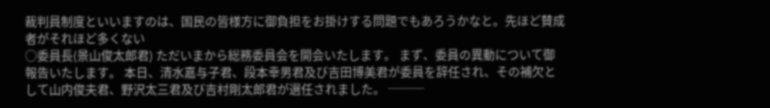裁判員制度といいますのは、国民の皆様方に御負担をお掛けする問題でもあろうかなと。先ほど賛成者がそれほど多くない
○委員長(景山俊太郎君) ただいまから総務委員会を開会いたします。 まず、委員の異動について御報告いたします。 本日、清水嘉与子君、段本幸男君及び吉田博美君が委員を辞任され、その補欠として山内俊夫君、野沢太三君及び吉村剛太郎君が選任されました。 ───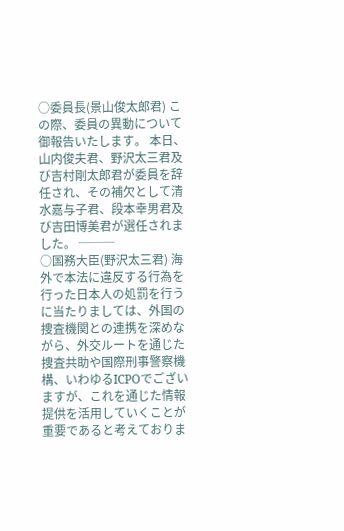○委員長(景山俊太郎君) この際、委員の異動について御報告いたします。 本日、山内俊夫君、野沢太三君及び吉村剛太郎君が委員を辞任され、その補欠として清水嘉与子君、段本幸男君及び吉田博美君が選任されました。 ───
○国務大臣(野沢太三君) 海外で本法に違反する行為を行った日本人の処罰を行うに当たりましては、外国の捜査機関との連携を深めながら、外交ルートを通じた捜査共助や国際刑事警察機構、いわゆるICPOでございますが、これを通じた情報提供を活用していくことが重要であると考えておりま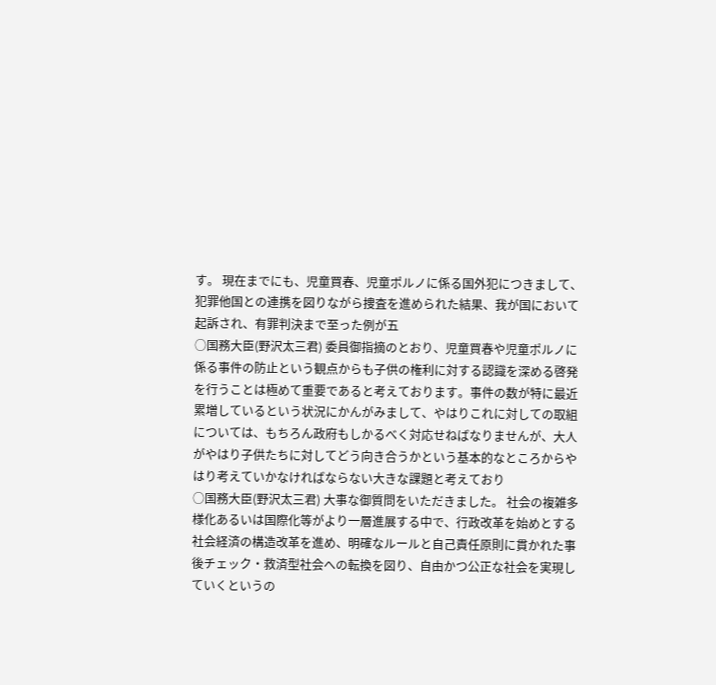す。 現在までにも、児童買春、児童ポルノに係る国外犯につきまして、犯罪他国との連携を図りながら捜査を進められた結果、我が国において起訴され、有罪判決まで至った例が五
○国務大臣(野沢太三君) 委員御指摘のとおり、児童買春や児童ポルノに係る事件の防止という観点からも子供の権利に対する認識を深める啓発を行うことは極めて重要であると考えております。事件の数が特に最近累増しているという状況にかんがみまして、やはりこれに対しての取組については、もちろん政府もしかるべく対応せねばなりませんが、大人がやはり子供たちに対してどう向き合うかという基本的なところからやはり考えていかなければならない大きな課題と考えており
○国務大臣(野沢太三君) 大事な御質問をいただきました。 社会の複雑多様化あるいは国際化等がより一層進展する中で、行政改革を始めとする社会経済の構造改革を進め、明確なルールと自己責任原則に貫かれた事後チェック・救済型社会への転換を図り、自由かつ公正な社会を実現していくというの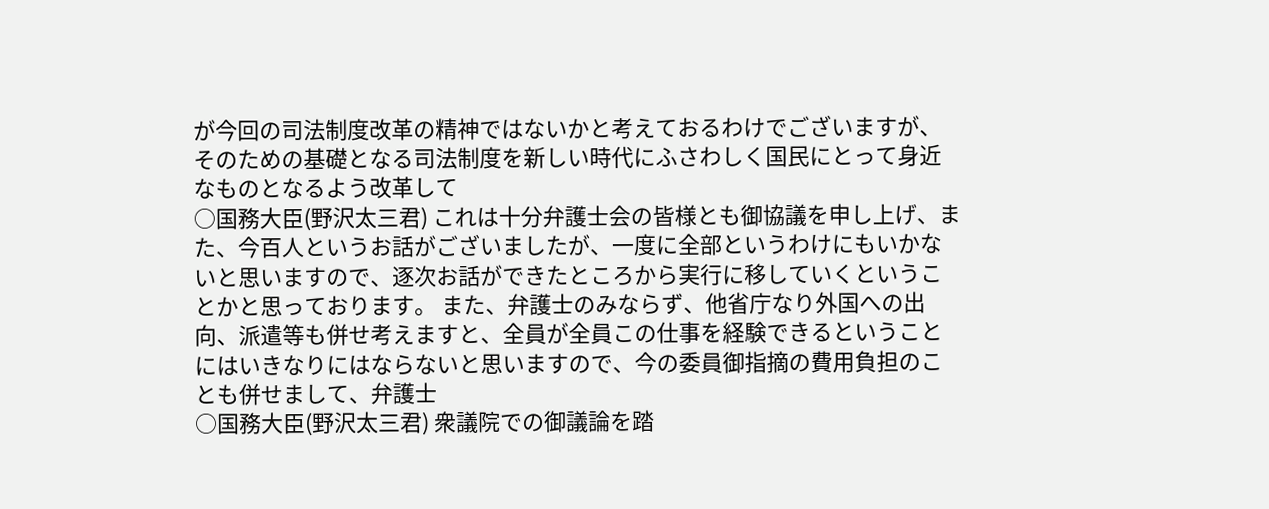が今回の司法制度改革の精神ではないかと考えておるわけでございますが、そのための基礎となる司法制度を新しい時代にふさわしく国民にとって身近なものとなるよう改革して
○国務大臣(野沢太三君) これは十分弁護士会の皆様とも御協議を申し上げ、また、今百人というお話がございましたが、一度に全部というわけにもいかないと思いますので、逐次お話ができたところから実行に移していくということかと思っております。 また、弁護士のみならず、他省庁なり外国への出向、派遣等も併せ考えますと、全員が全員この仕事を経験できるということにはいきなりにはならないと思いますので、今の委員御指摘の費用負担のことも併せまして、弁護士
○国務大臣(野沢太三君) 衆議院での御議論を踏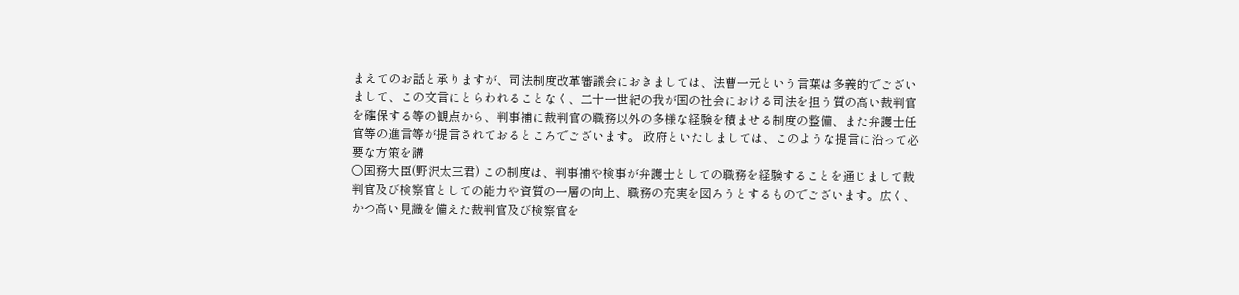まえてのお話と承りますが、司法制度改革審議会におきましては、法曹一元という言葉は多義的でございまして、この文言にとらわれることなく、二十一世紀の我が国の社会における司法を担う質の高い裁判官を確保する等の観点から、判事補に裁判官の職務以外の多様な経験を積ませる制度の整備、また弁護士任官等の進言等が提言されておるところでございます。 政府といたしましては、このような提言に沿って必要な方策を講
○国務大臣(野沢太三君) この制度は、判事補や検事が弁護士としての職務を経験することを通じまして裁判官及び検察官としての能力や資質の一層の向上、職務の充実を図ろうとするものでございます。広く、かつ高い見識を備えた裁判官及び検察官を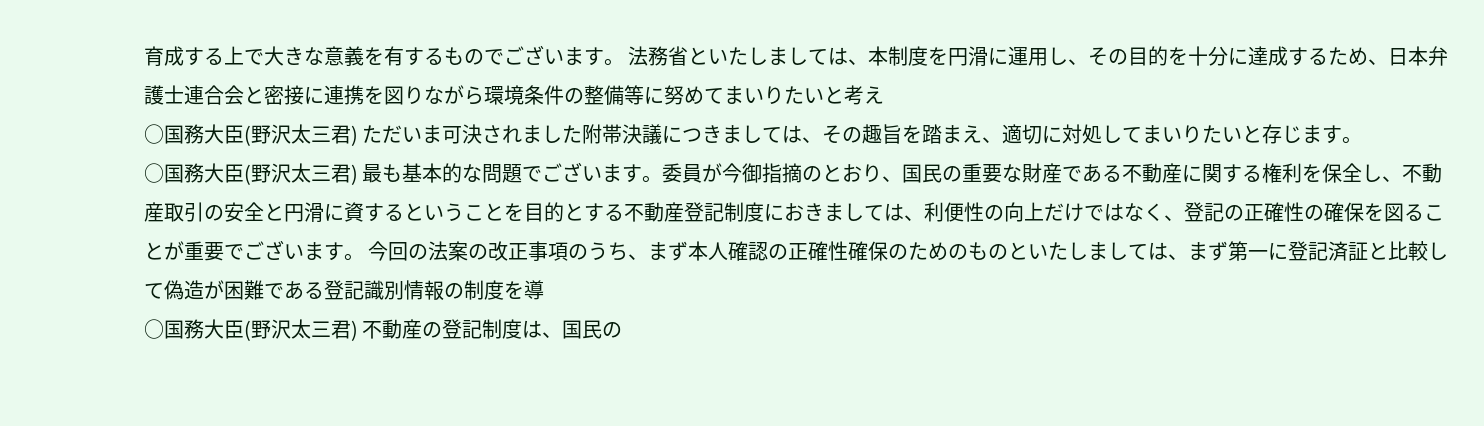育成する上で大きな意義を有するものでございます。 法務省といたしましては、本制度を円滑に運用し、その目的を十分に達成するため、日本弁護士連合会と密接に連携を図りながら環境条件の整備等に努めてまいりたいと考え
○国務大臣(野沢太三君) ただいま可決されました附帯決議につきましては、その趣旨を踏まえ、適切に対処してまいりたいと存じます。
○国務大臣(野沢太三君) 最も基本的な問題でございます。委員が今御指摘のとおり、国民の重要な財産である不動産に関する権利を保全し、不動産取引の安全と円滑に資するということを目的とする不動産登記制度におきましては、利便性の向上だけではなく、登記の正確性の確保を図ることが重要でございます。 今回の法案の改正事項のうち、まず本人確認の正確性確保のためのものといたしましては、まず第一に登記済証と比較して偽造が困難である登記識別情報の制度を導
○国務大臣(野沢太三君) 不動産の登記制度は、国民の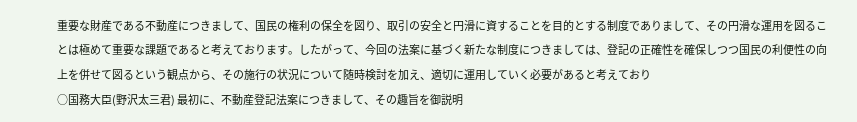重要な財産である不動産につきまして、国民の権利の保全を図り、取引の安全と円滑に資することを目的とする制度でありまして、その円滑な運用を図ることは極めて重要な課題であると考えております。したがって、今回の法案に基づく新たな制度につきましては、登記の正確性を確保しつつ国民の利便性の向上を併せて図るという観点から、その施行の状況について随時検討を加え、適切に運用していく必要があると考えており
○国務大臣(野沢太三君) 最初に、不動産登記法案につきまして、その趣旨を御説明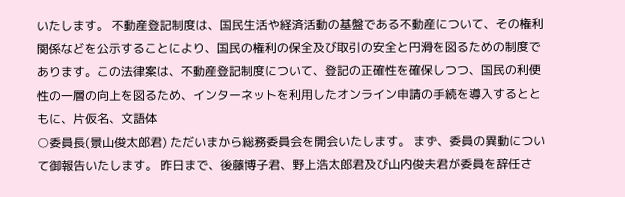いたします。 不動産登記制度は、国民生活や経済活動の基盤である不動産について、その権利関係などを公示することにより、国民の権利の保全及び取引の安全と円滑を図るための制度であります。この法律案は、不動産登記制度について、登記の正確性を確保しつつ、国民の利便性の一層の向上を図るため、インターネットを利用したオンライン申請の手続を導入するとともに、片仮名、文語体
○委員長(景山俊太郎君) ただいまから総務委員会を開会いたします。 まず、委員の異動について御報告いたします。 昨日まで、後藤博子君、野上浩太郎君及び山内俊夫君が委員を辞任さ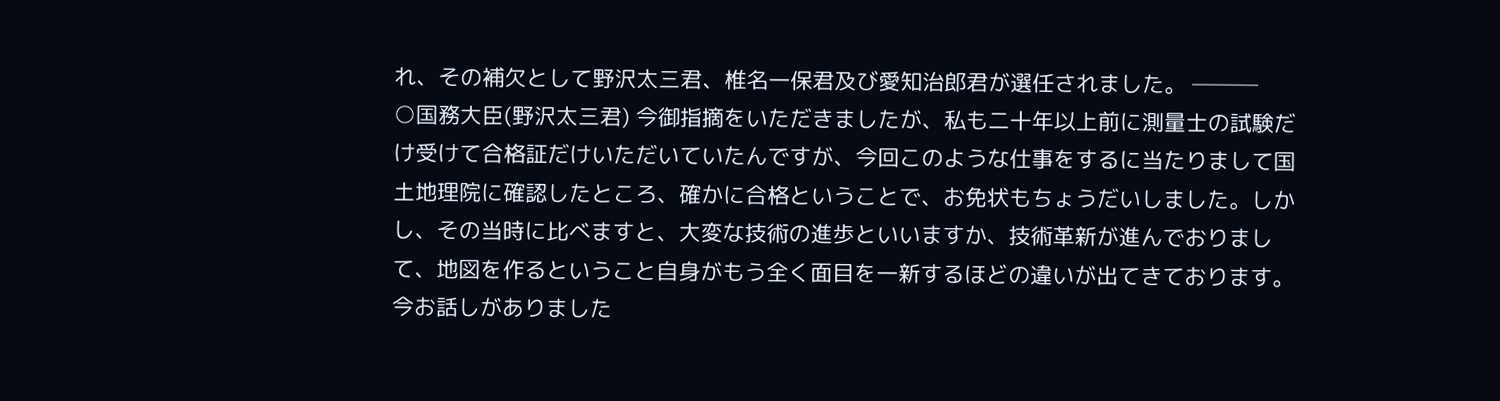れ、その補欠として野沢太三君、椎名一保君及び愛知治郎君が選任されました。 ───
○国務大臣(野沢太三君) 今御指摘をいただきましたが、私も二十年以上前に測量士の試験だけ受けて合格証だけいただいていたんですが、今回このような仕事をするに当たりまして国土地理院に確認したところ、確かに合格ということで、お免状もちょうだいしました。しかし、その当時に比べますと、大変な技術の進歩といいますか、技術革新が進んでおりまして、地図を作るということ自身がもう全く面目を一新するほどの違いが出てきております。 今お話しがありました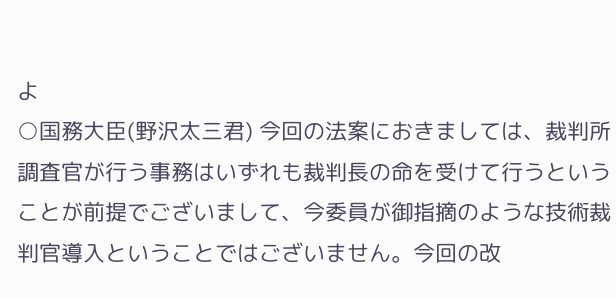よ
○国務大臣(野沢太三君) 今回の法案におきましては、裁判所調査官が行う事務はいずれも裁判長の命を受けて行うということが前提でございまして、今委員が御指摘のような技術裁判官導入ということではございません。今回の改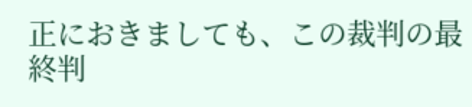正におきましても、この裁判の最終判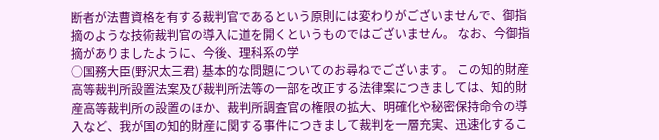断者が法曹資格を有する裁判官であるという原則には変わりがございませんで、御指摘のような技術裁判官の導入に道を開くというものではございません。 なお、今御指摘がありましたように、今後、理科系の学
○国務大臣(野沢太三君) 基本的な問題についてのお尋ねでございます。 この知的財産高等裁判所設置法案及び裁判所法等の一部を改正する法律案につきましては、知的財産高等裁判所の設置のほか、裁判所調査官の権限の拡大、明確化や秘密保持命令の導入など、我が国の知的財産に関する事件につきまして裁判を一層充実、迅速化するこ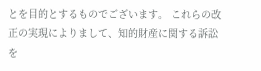とを目的とするものでございます。 これらの改正の実現によりまして、知的財産に関する訴訟を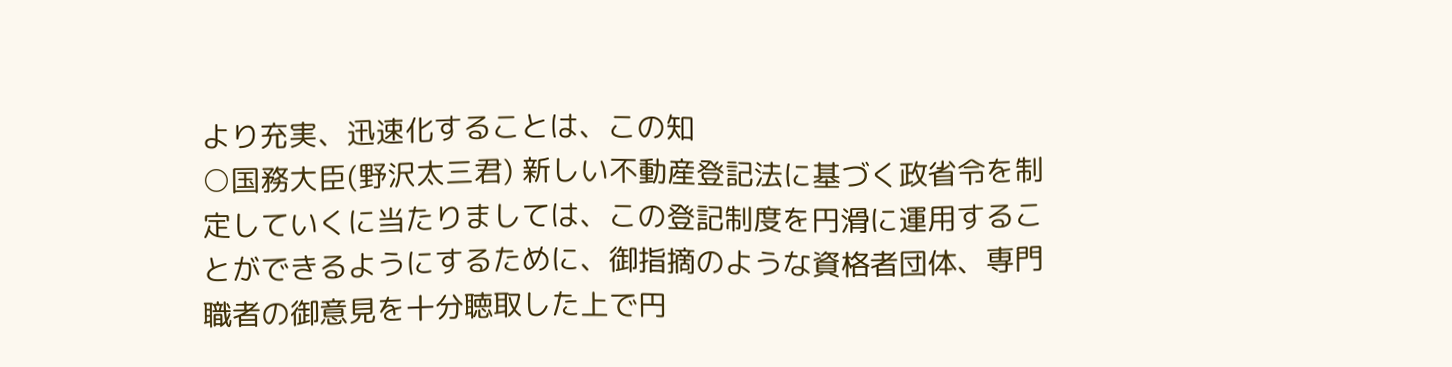より充実、迅速化することは、この知
○国務大臣(野沢太三君) 新しい不動産登記法に基づく政省令を制定していくに当たりましては、この登記制度を円滑に運用することができるようにするために、御指摘のような資格者団体、専門職者の御意見を十分聴取した上で円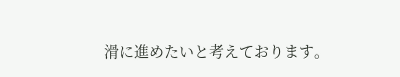滑に進めたいと考えております。